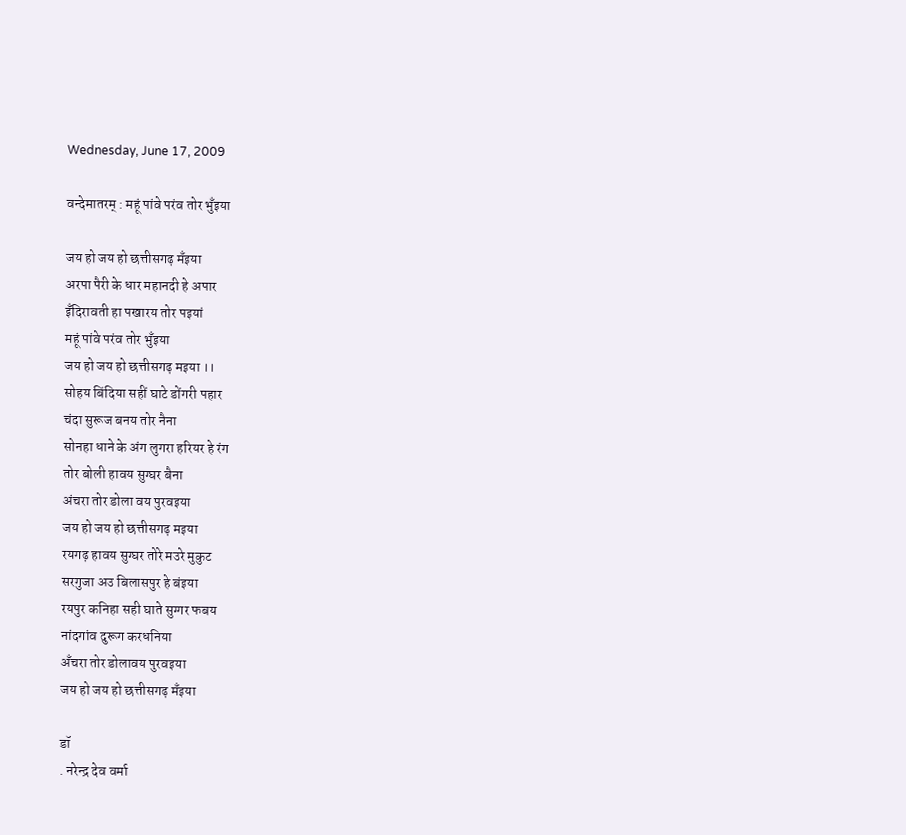Wednesday, June 17, 2009

वन्देमातरम् : महूं पांवे परंव तोर भुँइया

जय हो जय हो छत्तीसगढ़ मँइया
अरपा पैरी के धार महानदी हे अपार
इँदिरावती हा पखारय तोर पइयां
महूं पांवे परंव तोर भुँइया
जय हो जय हो छत्तीसगढ़ मइया ।।
सोहय बिंदिया सहीं घाटे डोंगरी पहार
चंदा सुरूज बनय तोर नैना
सोनहा धाने के अंग लुगरा हरियर हे रंग
तोर बोली हावय सुग्घर बैना
अंचरा तोर डोला वय पुरवइया
जय हो जय हो छत्तीसगढ़ मइया
रयगढ़ हावय सुग्घर तोरे मउरे मुकुट
सरगुजा अउ बिलासपुर हे बंइया
रयपुर कनिहा सही घाते सुग्गर फबय
नांदगांव दुरूग करधनिया
अँचरा तोर डोलावय पुरवइया
जय हो जय हो छत्तीसगढ़ मँइया

डॉ
. नरेन्द्र देव वर्मा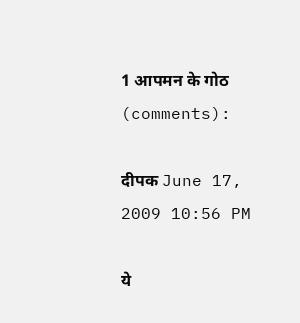1 आपमन के गोठ (comments):

दीपक June 17, 2009 10:56 PM

ये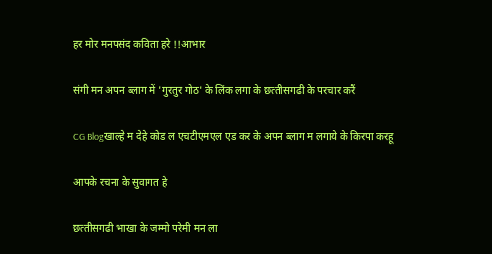हर मोर मनपसंद कविता हरे !!आभार

संगी मन अपन ब्‍लाग में 'गुरतुर गोठ' के लिंक लगा के छत्‍तीसगढी के परचार करैं

CG Blogखाल्‍हे म देहे कोड ल एचटीएमएल एड कर के अपन ब्‍लाग म लगाये के किरपा करहू

आपके रचना के सुवागत हे

छत्‍तीसगढी भाखा के जम्‍मो परेमी मन ला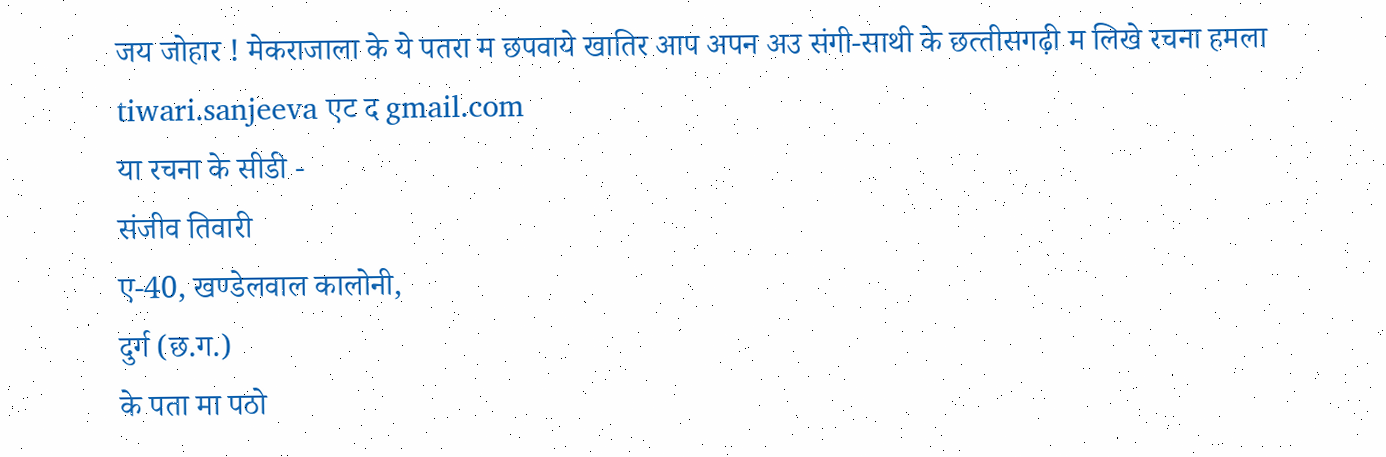जय जोहार ! मेकराजाला के ये पतरा म छपवाये खातिर आप अपन अउ संगी-साथी के छत्‍तीसगढ़ी म लिखे रचना हमला tiwari.sanjeeva एट द gmail.com
या रचना के सीडी -
संजीव तिवारी
ए-40, खण्‍डेलवाल कालोनी,
दुर्ग (छ.ग.)
के पता मा पठो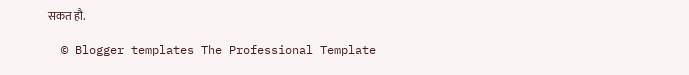सकत हौ.

  © Blogger templates The Professional Template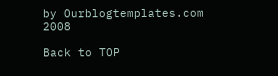by Ourblogtemplates.com 2008

Back to TOP